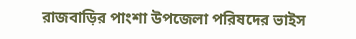রাজবাড়ির পাংশা উপজেলা পরিষদের ভাইস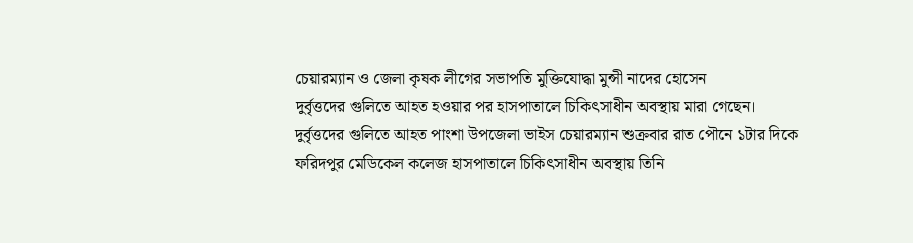চেয়ারম্যান ও জেলা কৃষক লীগের সভাপতি মুক্তিযোদ্ধা মুন্সী নাদের হোসেন
দুর্বৃত্তদের গুলিতে আহত হওয়ার পর হাসপাতালে চিকিৎসাধীন অবস্থায় মারা গেছেন।
দুর্বৃত্তদের গুলিতে আহত পাংশা উপজেলা ভাইস চেয়ারম্যান শুক্রবার রাত পৌনে ১টার দিকে ফরিদপুর মেডিকেল কলেজ হাসপাতালে চিকিৎসাধীন অবস্থায় তিনি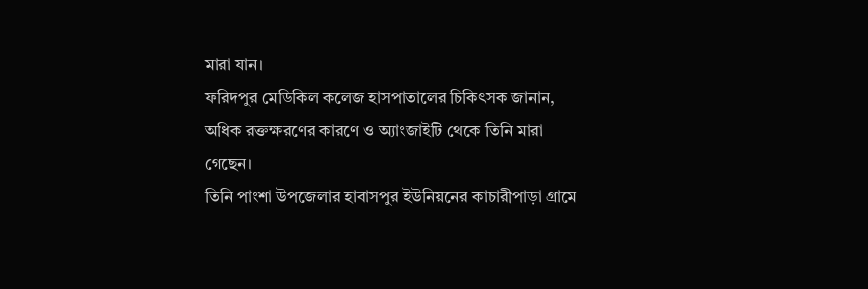মারা যান।
ফরিদপুর মেডিকিল কলেজ হাসপাতালের চিকিৎসক জানান, অধিক রক্তক্ষরণের কারণে ও অ্যাংজাইটি থেকে তিনি মারা গেছেন।
তিনি পাংশা উপজেলার হাবাসপুর ইউনিয়নের কাচারীপাড়া গ্রামে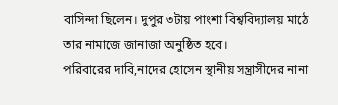বাসিন্দা ছিলেন। দুপুর ৩টায় পাংশা বিশ্ববিদ্যালয় মাঠে তার নামাজে জানাজা অনুষ্ঠিত হবে।
পরিবারের দাবি,নাদের হোসেন স্থানীয় সন্ত্রাসীদের নানা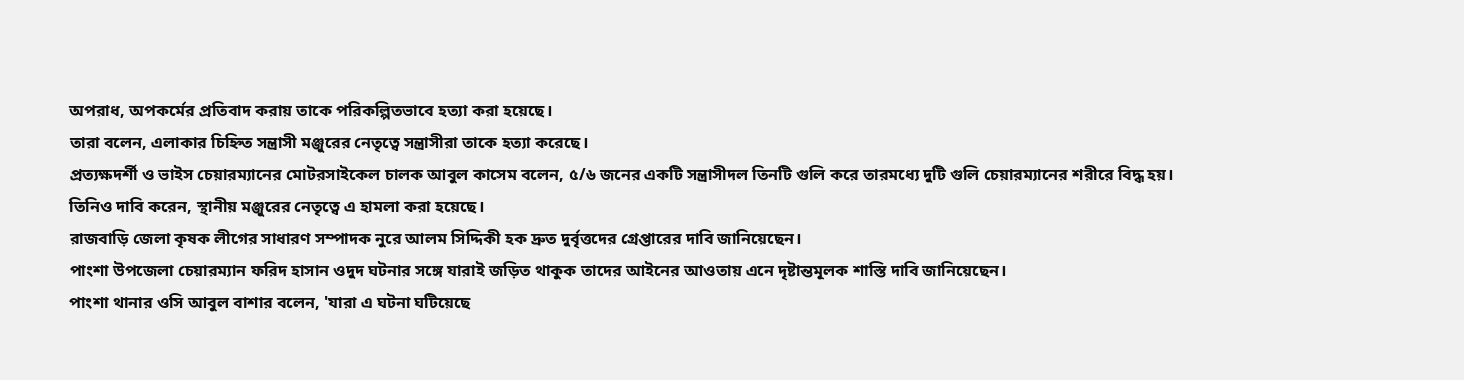অপরাধ, অপকর্মের প্রতিবাদ করায় তাকে পরিকল্পিতভাবে হত্যা করা হয়েছে।
তারা বলেন, এলাকার চিহ্নিত সন্ত্রাসী মঞ্জুরের নেতৃত্বে সন্ত্রাসীরা তাকে হত্যা করেছে।
প্রত্যক্ষদর্শী ও ভাইস চেয়ারম্যানের মোটরসাইকেল চালক আবুল কাসেম বলেন, ৫/৬ জনের একটি সন্ত্রাসীদল তিনটি গুলি করে তারমধ্যে দুটি গুলি চেয়ারম্যানের শরীরে বিদ্ধ হয়।
তিনিও দাবি করেন, স্থানীয় মঞ্জুরের নেতৃত্বে এ হামলা করা হয়েছে।
রাজবাড়ি জেলা কৃষক লীগের সাধারণ সম্পাদক নুরে আলম সিদ্দিকী হক দ্রুত দুর্বৃত্তদের গ্রেপ্তারের দাবি জানিয়েছেন।
পাংশা উপজেলা চেয়ারম্যান ফরিদ হাসান ওদুদ ঘটনার সঙ্গে যারাই জড়িত থাকুক তাদের আইনের আওতায় এনে দৃষ্টান্তমূলক শাস্তি দাবি জানিয়েছেন।
পাংশা থানার ওসি আবুল বাশার বলেন, 'যারা এ ঘটনা ঘটিয়েছে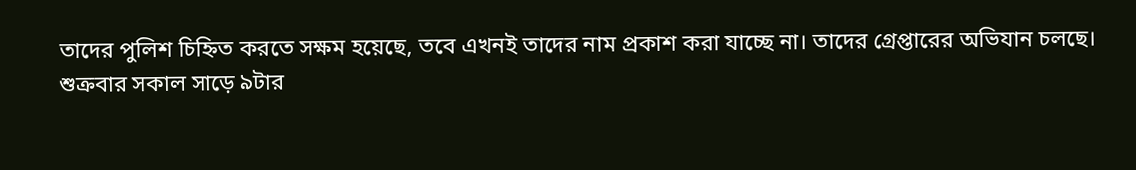তাদের পুলিশ চিহ্নিত করতে সক্ষম হয়েছে, তবে এখনই তাদের নাম প্রকাশ করা যাচ্ছে না। তাদের গ্রেপ্তারের অভিযান চলছে।
শুক্রবার সকাল সাড়ে ৯টার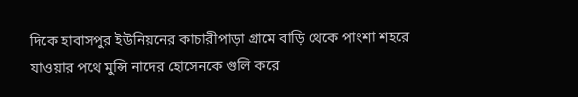দিকে হাবাসপুর ইউনিয়নের কাচারীপাড়া গ্রামে বাড়ি থেকে পাংশা শহরে যাওয়ার পথে মুন্সি নাদের হোসেনকে গুলি করে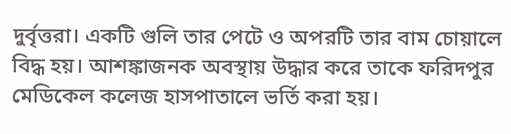দুর্বৃত্তরা। একটি গুলি তার পেটে ও অপরটি তার বাম চোয়ালে বিদ্ধ হয়। আশঙ্কাজনক অবস্থায় উদ্ধার করে তাকে ফরিদপুর মেডিকেল কলেজ হাসপাতালে ভর্তি করা হয়।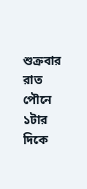শুক্রবার রাত পৌনে ১টার দিকে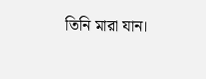তিনি মারা যান।